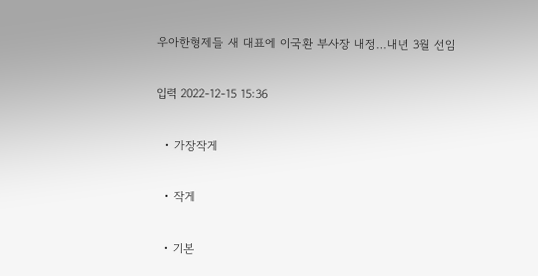우아한형제들 새 대표에 이국환 부사장 내정…내년 3월 선임

입력 2022-12-15 15:36

  • 가장작게

  • 작게

  • 기본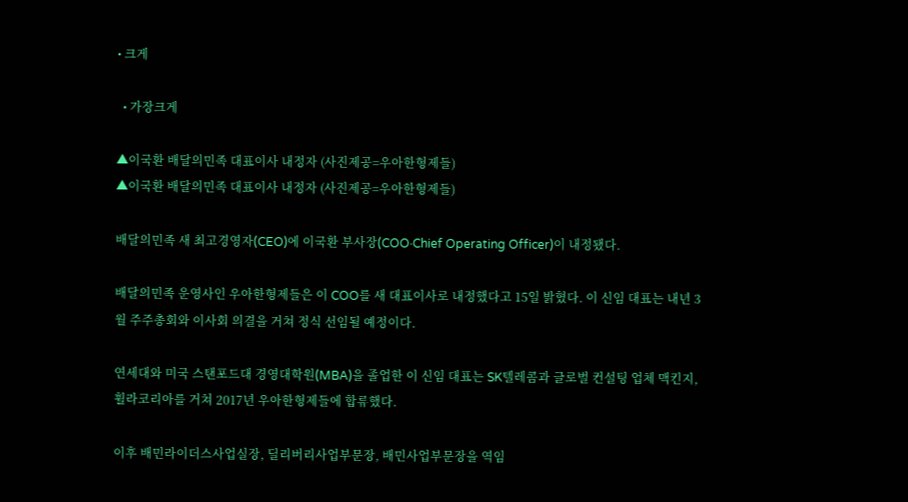• 크게

  • 가장크게

▲이국환 배달의민족 대표이사 내정자 (사진제공=우아한형제들)
▲이국환 배달의민족 대표이사 내정자 (사진제공=우아한형제들)

배달의민족 새 최고경영자(CEO)에 이국환 부사장(COO·Chief Operating Officer)이 내정됐다.

배달의민족 운영사인 우아한형제들은 이 COO를 새 대표이사로 내정했다고 15일 밝혔다. 이 신임 대표는 내년 3월 주주총회와 이사회 의결을 거쳐 정식 선임될 예정이다.

연세대와 미국 스탠포드대 경영대학원(MBA)을 졸업한 이 신임 대표는 SK텔레콤과 글로벌 컨설팅 업체 맥킨지, 휠라코리아를 거쳐 2017년 우아한형제들에 합류했다.

이후 배민라이더스사업실장, 딜리버리사업부문장, 배민사업부문장을 역임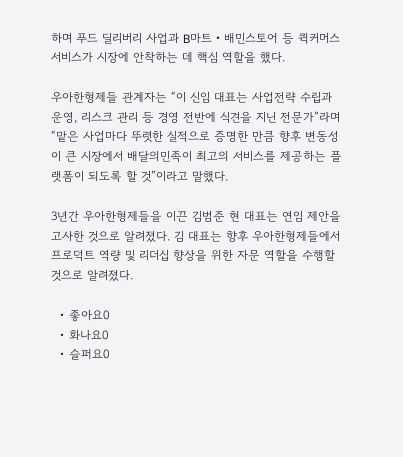하며 푸드 딜리버리 사업과 B마트‧배민스토어 등 퀵커머스 서비스가 시장에 안착하는 데 핵심 역할을 했다.

우아한형제들 관계자는 “이 신임 대표는 사업전략 수립과 운영, 리스크 관리 등 경영 전반에 식견을 지닌 전문가”라며 “맡은 사업마다 뚜렷한 실적으로 증명한 만큼 향후 변동성이 큰 시장에서 배달의민족이 최고의 서비스를 제공하는 플랫폼이 되도록 할 것”이라고 말했다.

3년간 우아한형제들을 이끈 김범준 현 대표는 연임 제안을 고사한 것으로 알려졌다. 김 대표는 향후 우아한형제들에서 프로덕트 역량 및 리더십 향상을 위한 자문 역할을 수행할 것으로 알려졌다.

  • 좋아요0
  • 화나요0
  • 슬퍼요0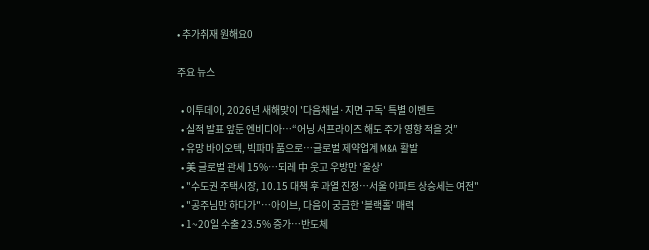• 추가취재 원해요0

주요 뉴스

  • 이투데이, 2026년 새해맞이 '다음채널·지면 구독' 특별 이벤트
  • 실적 발표 앞둔 엔비디아…“어닝 서프라이즈 해도 주가 영향 적을 것”
  • 유망 바이오텍, 빅파마 품으로…글로벌 제약업계 M&A 활발
  • 美 글로벌 관세 15%…되레 中 웃고 우방만 '울상'
  • "수도권 주택시장, 10.15 대책 후 과열 진정⋯서울 아파트 상승세는 여전"
  • "공주님만 하다가"⋯아이브, 다음이 궁금한 '블랙홀' 매력
  • 1~20일 수출 23.5% 증가⋯반도체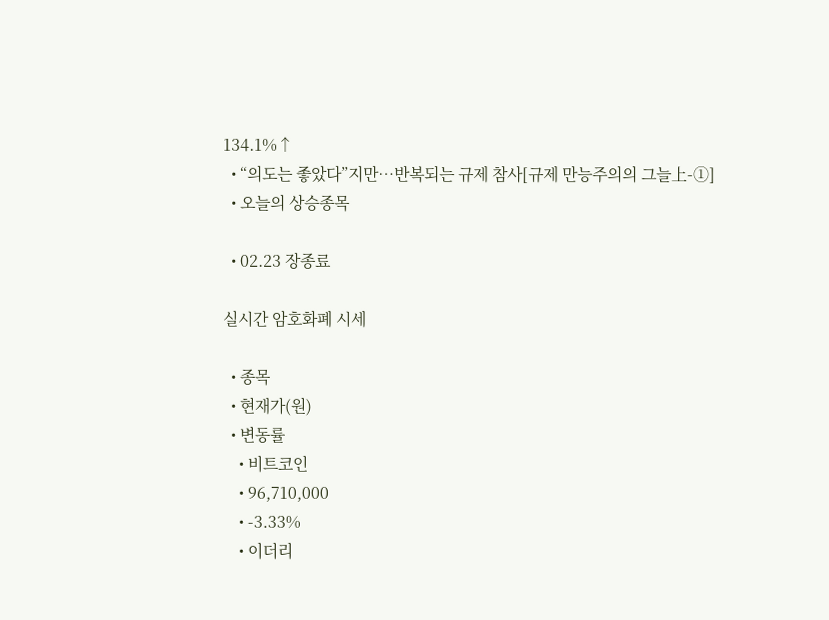134.1%↑
  • “의도는 좋았다”지만…반복되는 규제 참사[규제 만능주의의 그늘上-①]
  • 오늘의 상승종목

  • 02.23 장종료

실시간 암호화폐 시세

  • 종목
  • 현재가(원)
  • 변동률
    • 비트코인
    • 96,710,000
    • -3.33%
    • 이더리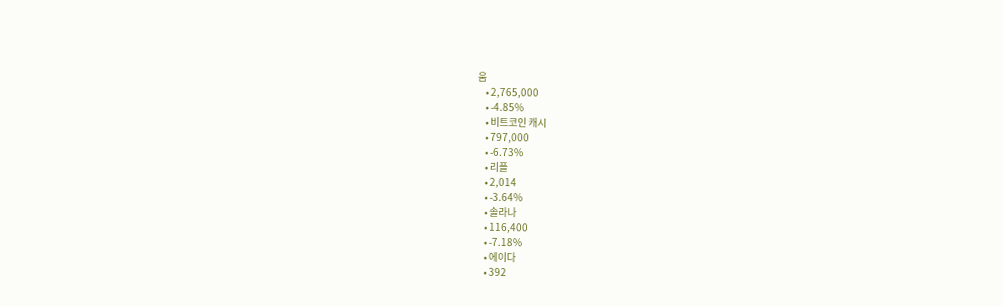움
    • 2,765,000
    • -4.85%
    • 비트코인 캐시
    • 797,000
    • -6.73%
    • 리플
    • 2,014
    • -3.64%
    • 솔라나
    • 116,400
    • -7.18%
    • 에이다
    • 392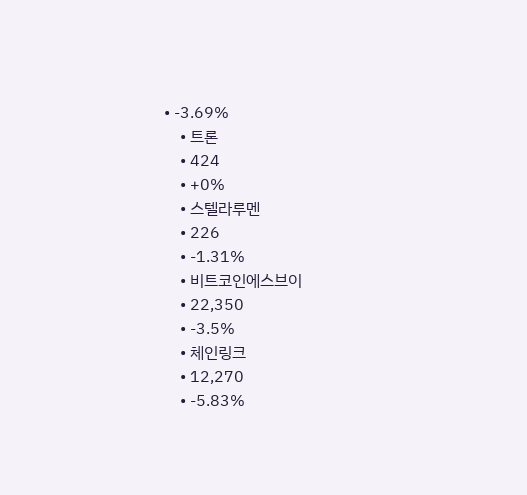• -3.69%
    • 트론
    • 424
    • +0%
    • 스텔라루멘
    • 226
    • -1.31%
    • 비트코인에스브이
    • 22,350
    • -3.5%
    • 체인링크
    • 12,270
    • -5.83%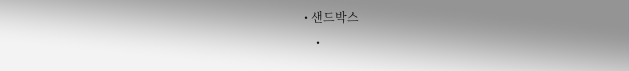• 샌드박스
    •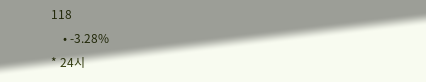118
    • -3.28%
* 24시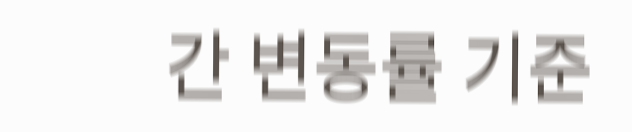간 변동률 기준